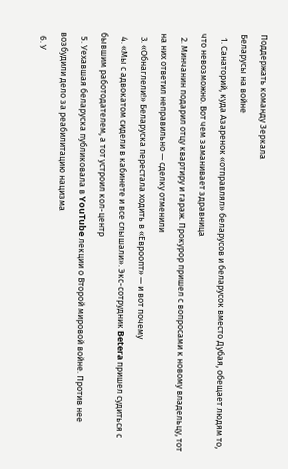Поддержать команду Зеркала
Беларусы на войне
  1. Санаторий, куда Азаренок «отправлял» беларусов и беларусок вместо Дубая, обещает людям то, что невозможно. Вот чем заманивает здравница
  2. Минчанин подарил отцу квартиру и гараж. Прокурор пришел с вопросами к новому владельцу, тот на них ответил неправильно — сделку отменили
  3. «Обнаглели!» Беларуска перестала ходить в «Евроопт» — и вот почему
  4. «Мы с адвокатом сидели в кабинете и все слышали». Экс-сотрудник Betera пришел судиться с бывшим работодателем, а тот устроил кол-центр
  5. Уехавшая беларуска публиковала в YouTube лекции о Второй мировой войне. Против нее возбудили дело за реабилитацию нацизма
  6. У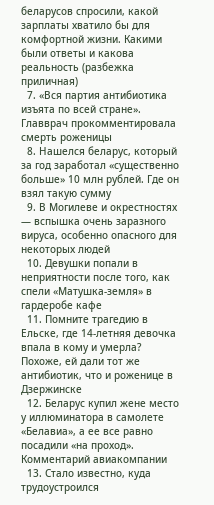беларусов спросили, какой зарплаты хватило бы для комфортной жизни. Какими были ответы и какова реальность (разбежка приличная)
  7. «Вся партия антибиотика изъята по всей стране». Главврач прокомментировала смерть роженицы
  8. Нашелся беларус, который за год заработал «существенно больше» 10 млн рублей. Где он взял такую сумму
  9. В Могилеве и окрестностях — вспышка очень заразного вируса, особенно опасного для некоторых людей
  10. Девушки попали в неприятности после того, как спели «Матушка-земля» в гардеробе кафе
  11. Помните трагедию в Ельске, где 14-летняя девочка впала в кому и умерла? Похоже, ей дали тот же антибиотик, что и роженице в Дзержинске
  12. Беларус купил жене место у иллюминатора в самолете «Белавиа», а ее все равно посадили «на проход». Комментарий авиакомпании
  13. Стало известно, куда трудоустроился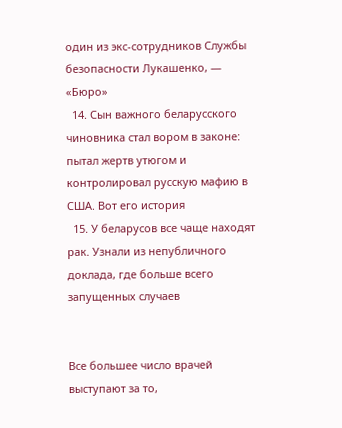один из экс-сотрудников Службы безопасности Лукашенко, — «Бюро»
  14. Сын важного беларусского чиновника стал вором в законе: пытал жертв утюгом и контролировал русскую мафию в США. Вот его история
  15. У беларусов все чаще находят рак. Узнали из непубличного доклада, где больше всего запущенных случаев


Все большее число врачей выступают за то,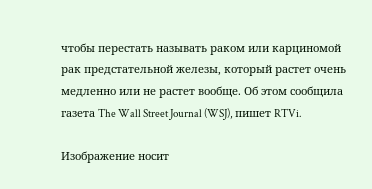чтобы перестать называть раком или карциномой рак предстательной железы, который растет очень медленно или не растет вообще. Об этом сообщила газета The Wall Street Journal (WSJ), пишет RTVi.

Изображение носит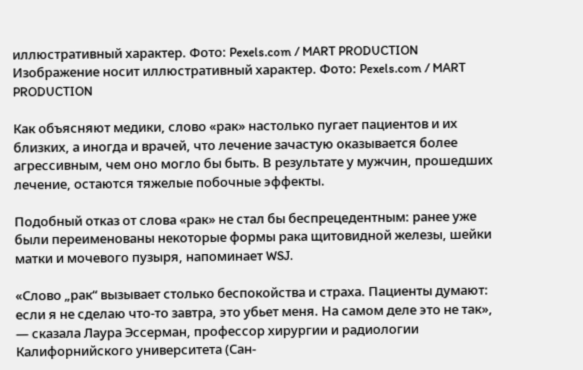иллюстративный характер. Фото: Pexels.com / MART PRODUCTION
Изображение носит иллюстративный характер. Фото: Pexels.com / MART PRODUCTION

Как объясняют медики, слово «рак» настолько пугает пациентов и их близких, а иногда и врачей, что лечение зачастую оказывается более агрессивным, чем оно могло бы быть. В результате у мужчин, прошедших лечение, остаются тяжелые побочные эффекты.

Подобный отказ от слова «рак» не стал бы беспрецедентным: ранее уже были переименованы некоторые формы рака щитовидной железы, шейки матки и мочевого пузыря, напоминает WSJ.

«Слово „рак“ вызывает столько беспокойства и страха. Пациенты думают: если я не сделаю что-то завтра, это убьет меня. На самом деле это не так», — сказала Лаура Эссерман, профессор хирургии и радиологии Калифорнийского университета (Сан-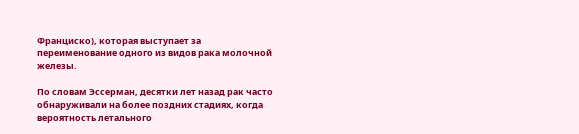Франциско), которая выступает за переименование одного из видов рака молочной железы.

По словам Эссерман, десятки лет назад рак часто обнаруживали на более поздних стадиях, когда вероятность летального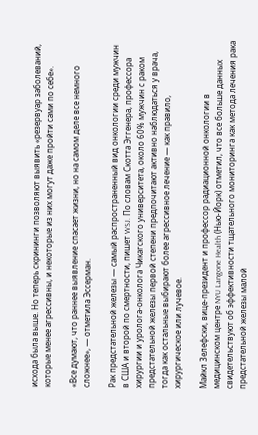исхода была выше. Но теперь скрининги позволяют выявить «резервуар заболеваний, которые менее агрессивны, и некоторые из них могут даже пройти сами по себе».

«Все думают, что раннее выявление спасает жизни, но на самом деле все немного сложнее», — отметила Эссерман.

Рак предстательной железы — самый распространенный вид онкологии среди мужчин в США и второй по смертности, пишет WSJ. По словам Скотта Эггенера, профессора хирургии и уролога-онколога Чикагского университета, около 60% мужчин с раком предстательной железы первой степени предпочитают активно наблюдаться у врача, тогда как остальные выбирают более агрессивное лечение — как правило, хирургическое или лучевое.

Майкл Зелефски, вице-президент и профессор радиационной онкологии в медицинском центре NYU Langone Health (Нью-Йорк) отметил, что все больше данных свидетельствуют об эффективности тщательного мониторинга как метода лечения рака предстательной железы малой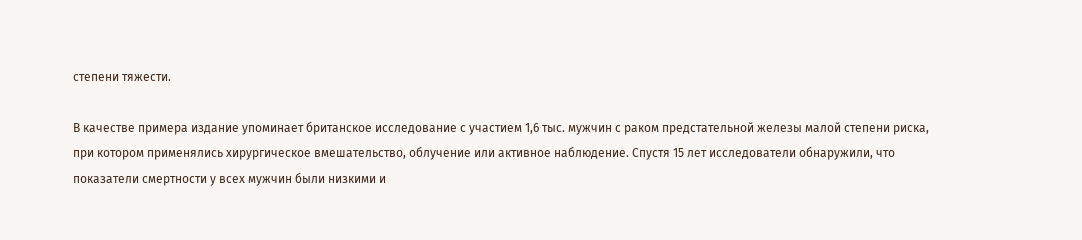степени тяжести.

В качестве примера издание упоминает британское исследование с участием 1,6 тыс. мужчин с раком предстательной железы малой степени риска, при котором применялись хирургическое вмешательство, облучение или активное наблюдение. Спустя 15 лет исследователи обнаружили, что показатели смертности у всех мужчин были низкими и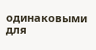одинаковыми для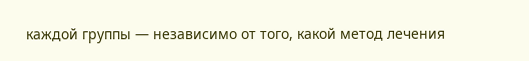каждой группы — независимо от того, какой метод лечения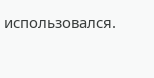использовался.